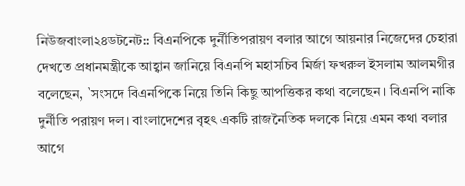নিউজবাংলা২৪ডটনেট:: বিএনপিকে দুর্নীতিপরায়ণ বলার আগে আয়নার নিজেদের চেহারা দেখতে প্রধানমন্ত্রীকে আহ্বান জানিয়ে বিএনপি মহাসচিব মির্জা ফখরুল ইসলাম আলমগীর বলেছেন, `সংসদে বিএনপিকে নিয়ে তিনি কিছু আপত্তিকর কথা বলেছেন। বিএনপি নাকি দুর্নীতি পরায়ণ দল। বাংলাদেশের বৃহৎ একটি রাজনৈতিক দলকে নিয়ে এমন কথা বলার আগে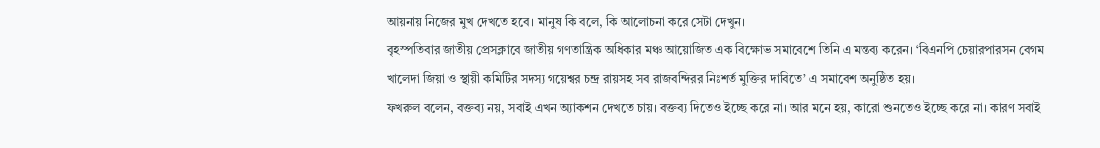আয়নায় নিজের মুখ দেখতে হবে। মানুষ কি বলে, কি আলোচনা করে সেটা দেখুন।
বৃহস্পতিবার জাতীয় প্রেসক্লাবে জাতীয় গণতান্ত্রিক অধিকার মঞ্চ আয়োজিত এক বিক্ষোভ সমাবেশে তিনি এ মন্তব্য করেন। ‘বিএনপি চেয়ারপারসন বেগম খালেদা জিয়া ও স্থায়ী কমিটির সদস্য গয়েশ্বর চন্দ্র রায়সহ সব রাজবন্দিরর নিঃশর্ত মুক্তির দাবিতে’ এ সমাবেশ অনুষ্ঠিত হয়।
ফখরুল বলেন, বক্তব্য নয়, সবাই এখন অ্যাকশন দেখতে চায়। বক্তব্য দিতেও ইচ্ছে করে না। আর মনে হয়, কারো শুনতেও ইচ্ছে করে না। কারণ সবাই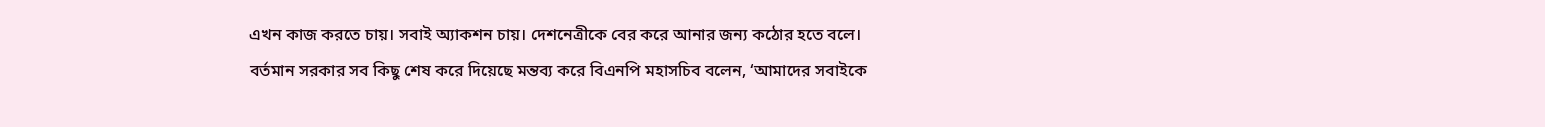এখন কাজ করতে চায়। সবাই অ্যাকশন চায়। দেশনেত্রীকে বের করে আনার জন্য কঠোর হতে বলে।
বর্তমান সরকার সব কিছু শেষ করে দিয়েছে মন্তব্য করে বিএনপি মহাসচিব বলেন, ‘আমাদের সবাইকে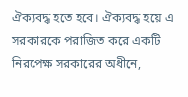ঐক্যবদ্ধ হতে হবে। ঐক্যবদ্ধ হয়ে এ সরকারকে পরাজিত করে একটি নিরপেক্ষ সরকারের অধীনে,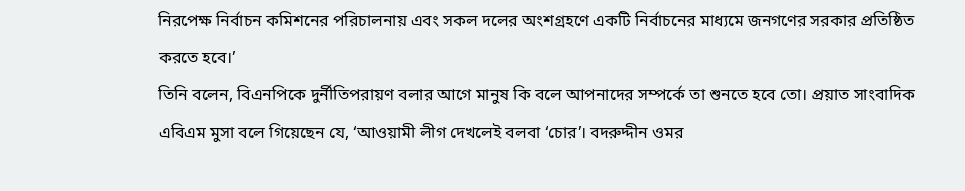নিরপেক্ষ নির্বাচন কমিশনের পরিচালনায় এবং সকল দলের অংশগ্রহণে একটি নির্বাচনের মাধ্যমে জনগণের সরকার প্রতিষ্ঠিত করতে হবে।’
তিনি বলেন, বিএনপিকে দুর্নীতিপরায়ণ বলার আগে মানুষ কি বলে আপনাদের সম্পর্কে তা শুনতে হবে তো। প্রয়াত সাংবাদিক এবিএম মুসা বলে গিয়েছেন যে, ‘আওয়ামী লীগ দেখলেই বলবা ‘চোর’। বদরুদ্দীন ওমর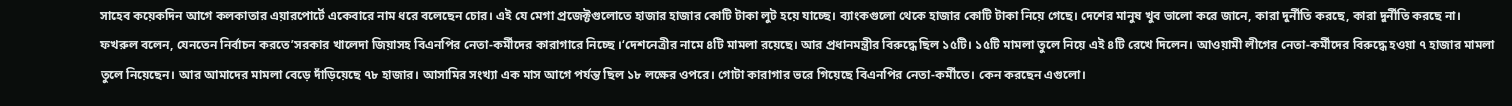সাহেব কয়েকদিন আগে কলকাতার এয়ারপোর্টে একেবারে নাম ধরে বলেছেন চোর। এই যে মেগা প্রজেক্টগুলোতে হাজার হাজার কোটি টাকা লুট হয়ে যাচ্ছে। ব্যাংকগুলো থেকে হাজার কোটি টাকা নিয়ে গেছে। দেশের মানুষ খুব ভালো করে জানে, কারা দুর্নীতি করছে, কারা দুর্নীতি করছে না।
ফখরুল বলেন, যেনতেন নির্বাচন করতে’সরকার খালেদা জিয়াসহ বিএনপির নেতা-কর্মীদের কারাগারে নিচ্ছে ।‘দেশনেত্রীর নামে ৪টি মামলা রয়েছে। আর প্রধানমন্ত্রীর বিরুদ্ধে ছিল ১৫টি। ১৫টি মামলা তুলে নিয়ে এই ৪টি রেখে দিলেন। আওয়ামী লীগের নেতা-কর্মীদের বিরুদ্ধে হওয়া ৭ হাজার মামলা তুলে নিয়েছেন। আর আমাদের মামলা বেড়ে দাঁড়িয়েছে ৭৮ হাজার। আসামির সংখ্যা এক মাস আগে পর্যন্ত ছিল ১৮ লক্ষের ওপরে। গোটা কারাগার ভরে গিয়েছে বিএনপির নেতা-কর্মীতে। কেন করছেন এগুলো।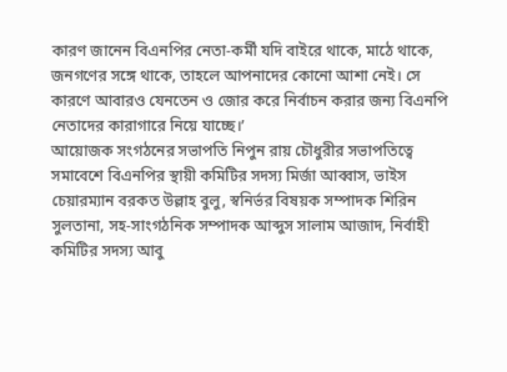কারণ জানেন বিএনপির নেতা-কর্মী যদি বাইরে থাকে, মাঠে থাকে, জনগণের সঙ্গে থাকে, তাহলে আপনাদের কোনো আশা নেই। সে কারণে আবারও যেনতেন ও জোর করে নির্বাচন করার জন্য বিএনপি নেতাদের কারাগারে নিয়ে যাচ্ছে।’
আয়োজক সংগঠনের সভাপতি নিপুন রায় চৌধুরীর সভাপতিত্বে সমাবেশে বিএনপির স্থায়ী কমিটির সদস্য মির্জা আব্বাস, ভাইস চেয়ারম্যান বরকত উল্লাহ বুলু, স্বনির্ভর বিষয়ক সম্পাদক শিরিন সুলতানা, সহ-সাংগঠনিক সম্পাদক আব্দুস সালাম আজাদ, নির্বাহী কমিটির সদস্য আবু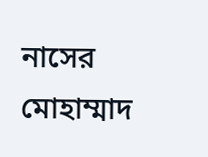নাসের মোহাম্মাদ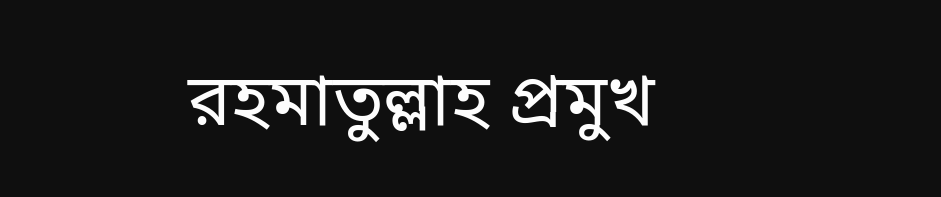রহমাতুল্লাহ প্রমুখ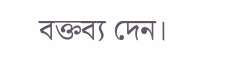বক্তব্য দেন।